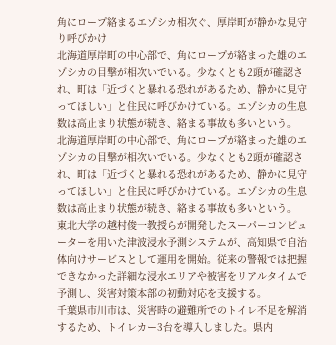角にロープ絡まるエゾシカ相次ぐ、厚岸町が静かな見守り呼びかけ
北海道厚岸町の中心部で、角にロープが絡まった雄のエゾシカの目撃が相次いでいる。少なくとも2頭が確認され、町は「近づくと暴れる恐れがあるため、静かに見守ってほしい」と住民に呼びかけている。エゾシカの生息数は高止まり状態が続き、絡まる事故も多いという。
北海道厚岸町の中心部で、角にロープが絡まった雄のエゾシカの目撃が相次いでいる。少なくとも2頭が確認され、町は「近づくと暴れる恐れがあるため、静かに見守ってほしい」と住民に呼びかけている。エゾシカの生息数は高止まり状態が続き、絡まる事故も多いという。
東北大学の越村俊一教授らが開発したスーパーコンピューターを用いた津波浸水予測システムが、高知県で自治体向けサービスとして運用を開始。従来の警報では把握できなかった詳細な浸水エリアや被害をリアルタイムで予測し、災害対策本部の初動対応を支援する。
千葉県市川市は、災害時の避難所でのトイレ不足を解消するため、トイレカー3台を導入しました。県内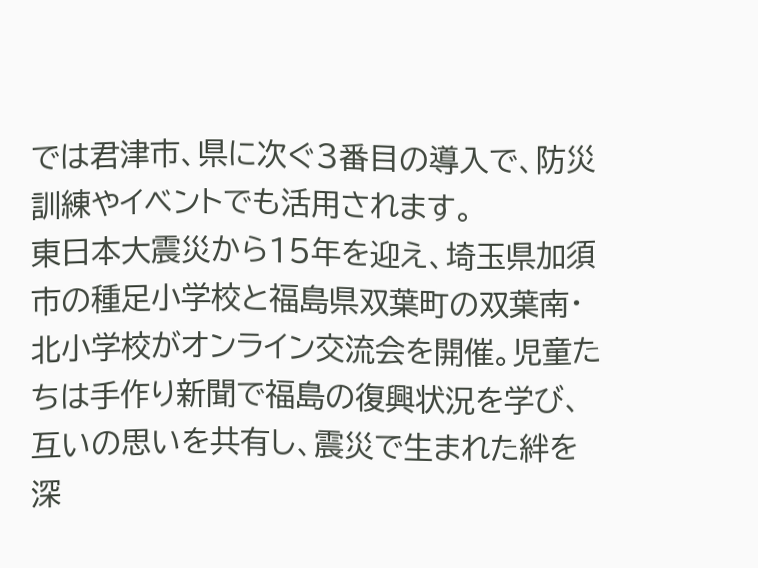では君津市、県に次ぐ3番目の導入で、防災訓練やイベントでも活用されます。
東日本大震災から15年を迎え、埼玉県加須市の種足小学校と福島県双葉町の双葉南・北小学校がオンライン交流会を開催。児童たちは手作り新聞で福島の復興状況を学び、互いの思いを共有し、震災で生まれた絆を深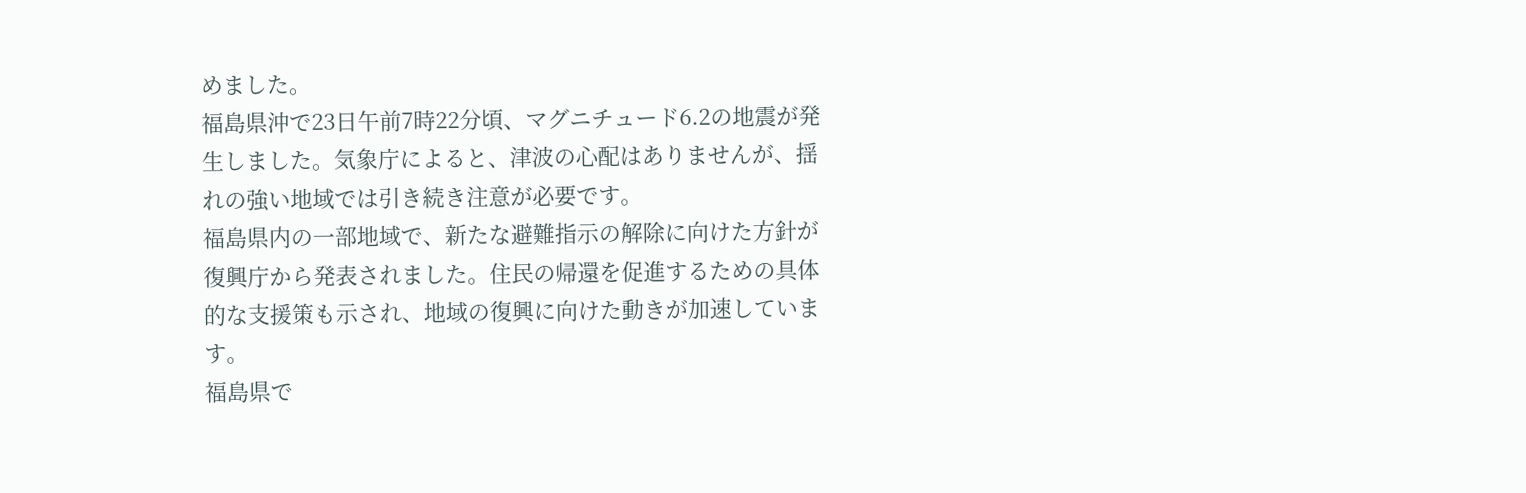めました。
福島県沖で23日午前7時22分頃、マグニチュード6.2の地震が発生しました。気象庁によると、津波の心配はありませんが、揺れの強い地域では引き続き注意が必要です。
福島県内の一部地域で、新たな避難指示の解除に向けた方針が復興庁から発表されました。住民の帰還を促進するための具体的な支援策も示され、地域の復興に向けた動きが加速しています。
福島県で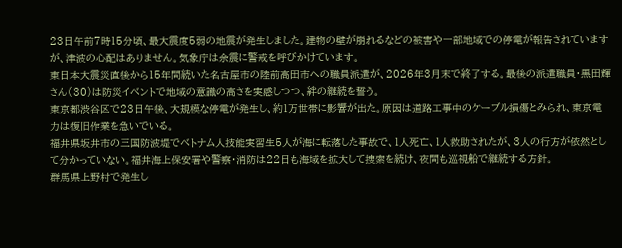23日午前7時15分頃、最大震度5弱の地震が発生しました。建物の壁が崩れるなどの被害や一部地域での停電が報告されていますが、津波の心配はありません。気象庁は余震に警戒を呼びかけています。
東日本大震災直後から15年間続いた名古屋市の陸前高田市への職員派遣が、2026年3月末で終了する。最後の派遣職員・黒田輝さん(30)は防災イベントで地域の意識の高さを実感しつつ、絆の継続を誓う。
東京都渋谷区で23日午後、大規模な停電が発生し、約1万世帯に影響が出た。原因は道路工事中のケーブル損傷とみられ、東京電力は復旧作業を急いでいる。
福井県坂井市の三国防波堤でベトナム人技能実習生5人が海に転落した事故で、1人死亡、1人救助されたが、3人の行方が依然として分かっていない。福井海上保安署や警察・消防は22日も海域を拡大して捜索を続け、夜間も巡視船で継続する方針。
群馬県上野村で発生し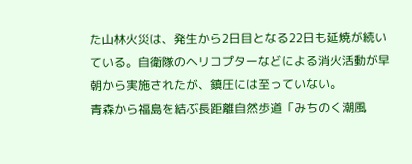た山林火災は、発生から2日目となる22日も延焼が続いている。自衛隊のヘリコプターなどによる消火活動が早朝から実施されたが、鎮圧には至っていない。
青森から福島を結ぶ長距離自然歩道「みちのく潮風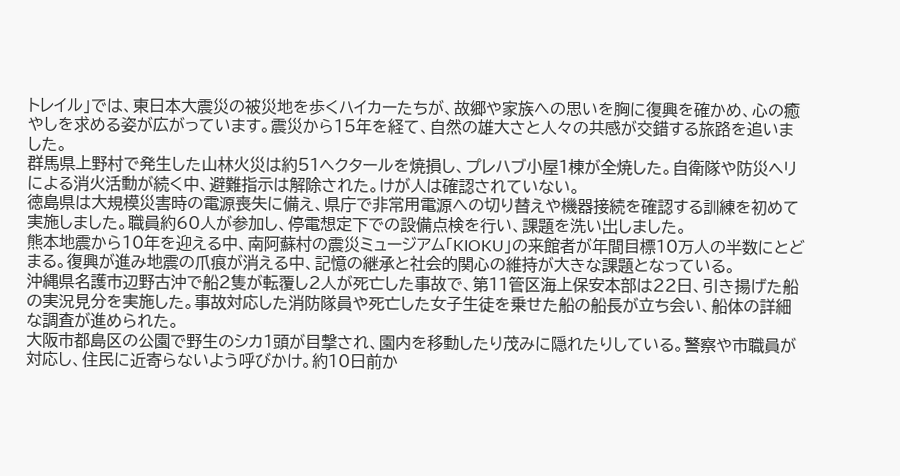トレイル」では、東日本大震災の被災地を歩くハイカーたちが、故郷や家族への思いを胸に復興を確かめ、心の癒やしを求める姿が広がっています。震災から15年を経て、自然の雄大さと人々の共感が交錯する旅路を追いました。
群馬県上野村で発生した山林火災は約51ヘクタールを焼損し、プレハブ小屋1棟が全焼した。自衛隊や防災ヘリによる消火活動が続く中、避難指示は解除された。けが人は確認されていない。
徳島県は大規模災害時の電源喪失に備え、県庁で非常用電源への切り替えや機器接続を確認する訓練を初めて実施しました。職員約60人が参加し、停電想定下での設備点検を行い、課題を洗い出しました。
熊本地震から10年を迎える中、南阿蘇村の震災ミュージアム「KIOKU」の来館者が年間目標10万人の半数にとどまる。復興が進み地震の爪痕が消える中、記憶の継承と社会的関心の維持が大きな課題となっている。
沖縄県名護市辺野古沖で船2隻が転覆し2人が死亡した事故で、第11管区海上保安本部は22日、引き揚げた船の実況見分を実施した。事故対応した消防隊員や死亡した女子生徒を乗せた船の船長が立ち会い、船体の詳細な調査が進められた。
大阪市都島区の公園で野生のシカ1頭が目撃され、園内を移動したり茂みに隠れたりしている。警察や市職員が対応し、住民に近寄らないよう呼びかけ。約10日前か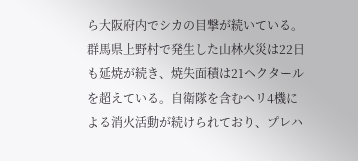ら大阪府内でシカの目撃が続いている。
群馬県上野村で発生した山林火災は22日も延焼が続き、焼失面積は21ヘクタールを超えている。自衛隊を含むヘリ4機による消火活動が続けられており、プレハ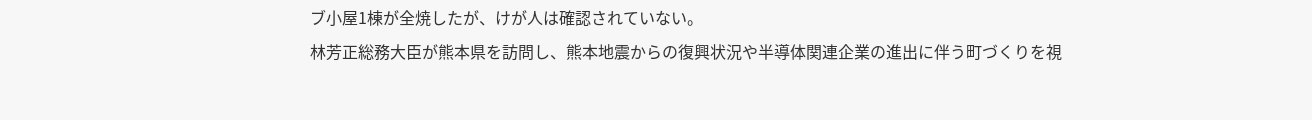ブ小屋1棟が全焼したが、けが人は確認されていない。
林芳正総務大臣が熊本県を訪問し、熊本地震からの復興状況や半導体関連企業の進出に伴う町づくりを視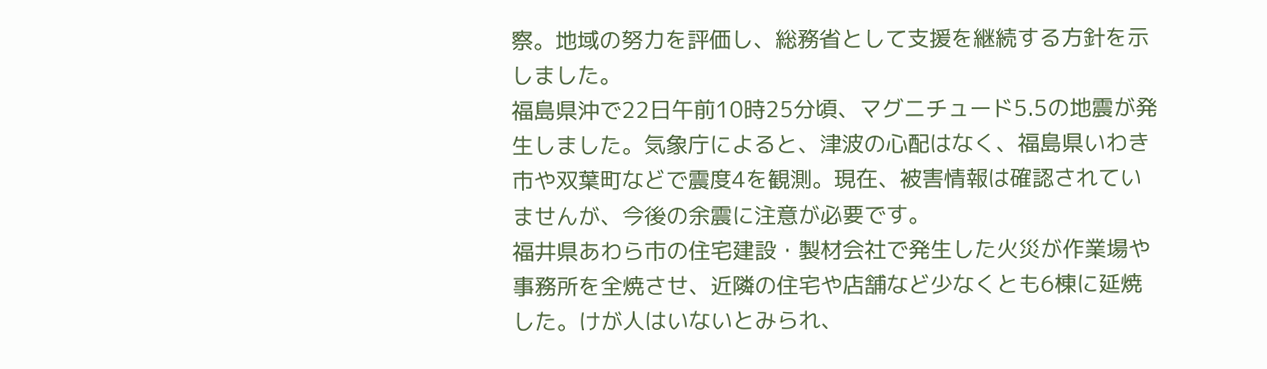察。地域の努力を評価し、総務省として支援を継続する方針を示しました。
福島県沖で22日午前10時25分頃、マグニチュード5.5の地震が発生しました。気象庁によると、津波の心配はなく、福島県いわき市や双葉町などで震度4を観測。現在、被害情報は確認されていませんが、今後の余震に注意が必要です。
福井県あわら市の住宅建設・製材会社で発生した火災が作業場や事務所を全焼させ、近隣の住宅や店舗など少なくとも6棟に延焼した。けが人はいないとみられ、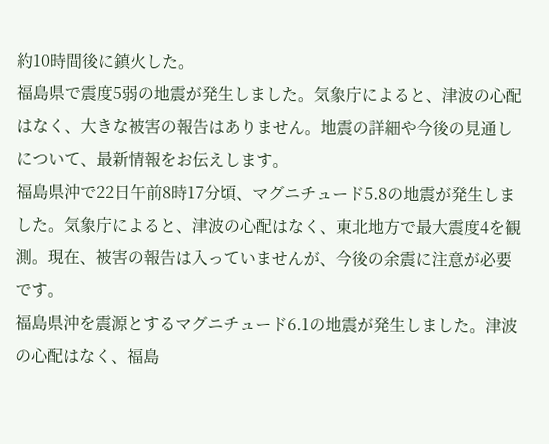約10時間後に鎮火した。
福島県で震度5弱の地震が発生しました。気象庁によると、津波の心配はなく、大きな被害の報告はありません。地震の詳細や今後の見通しについて、最新情報をお伝えします。
福島県沖で22日午前8時17分頃、マグニチュード5.8の地震が発生しました。気象庁によると、津波の心配はなく、東北地方で最大震度4を観測。現在、被害の報告は入っていませんが、今後の余震に注意が必要です。
福島県沖を震源とするマグニチュード6.1の地震が発生しました。津波の心配はなく、福島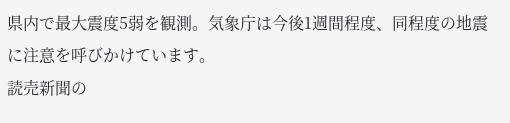県内で最大震度5弱を観測。気象庁は今後1週間程度、同程度の地震に注意を呼びかけています。
読売新聞の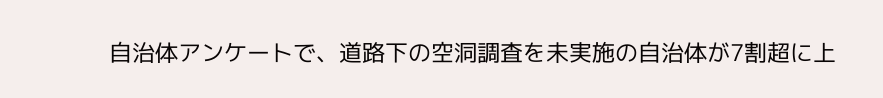自治体アンケートで、道路下の空洞調査を未実施の自治体が7割超に上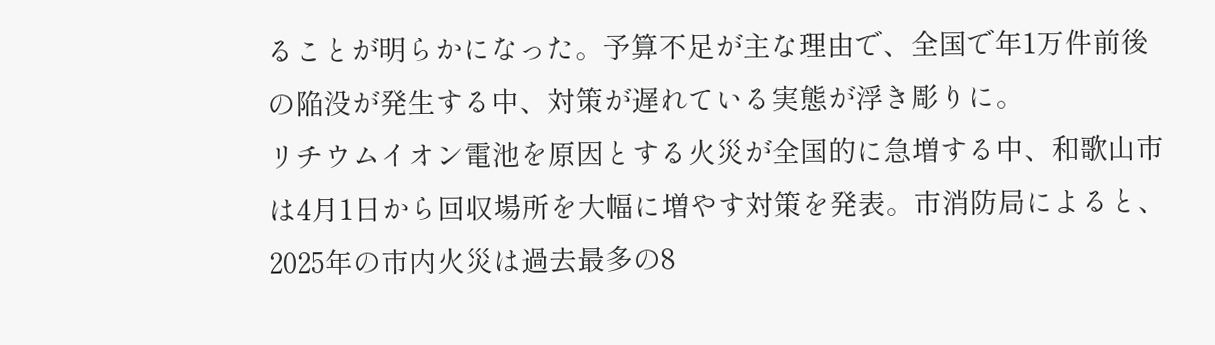ることが明らかになった。予算不足が主な理由で、全国で年1万件前後の陥没が発生する中、対策が遅れている実態が浮き彫りに。
リチウムイオン電池を原因とする火災が全国的に急増する中、和歌山市は4月1日から回収場所を大幅に増やす対策を発表。市消防局によると、2025年の市内火災は過去最多の8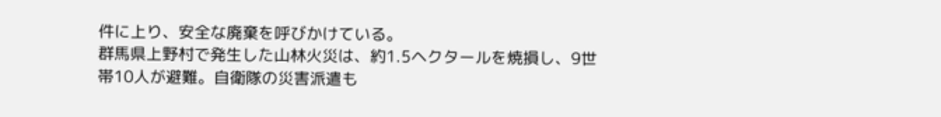件に上り、安全な廃棄を呼びかけている。
群馬県上野村で発生した山林火災は、約1.5ヘクタールを焼損し、9世帯10人が避難。自衛隊の災害派遣も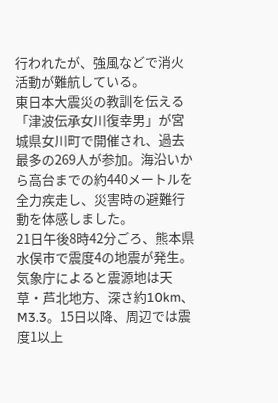行われたが、強風などで消火活動が難航している。
東日本大震災の教訓を伝える「津波伝承女川復幸男」が宮城県女川町で開催され、過去最多の269人が参加。海沿いから高台までの約440メートルを全力疾走し、災害時の避難行動を体感しました。
21日午後8時42分ごろ、熊本県水俣市で震度4の地震が発生。気象庁によると震源地は天草・芦北地方、深さ約10km、M3.3。15日以降、周辺では震度1以上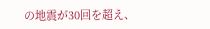の地震が30回を超え、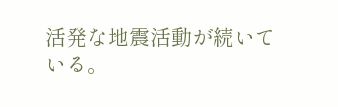活発な地震活動が続いている。